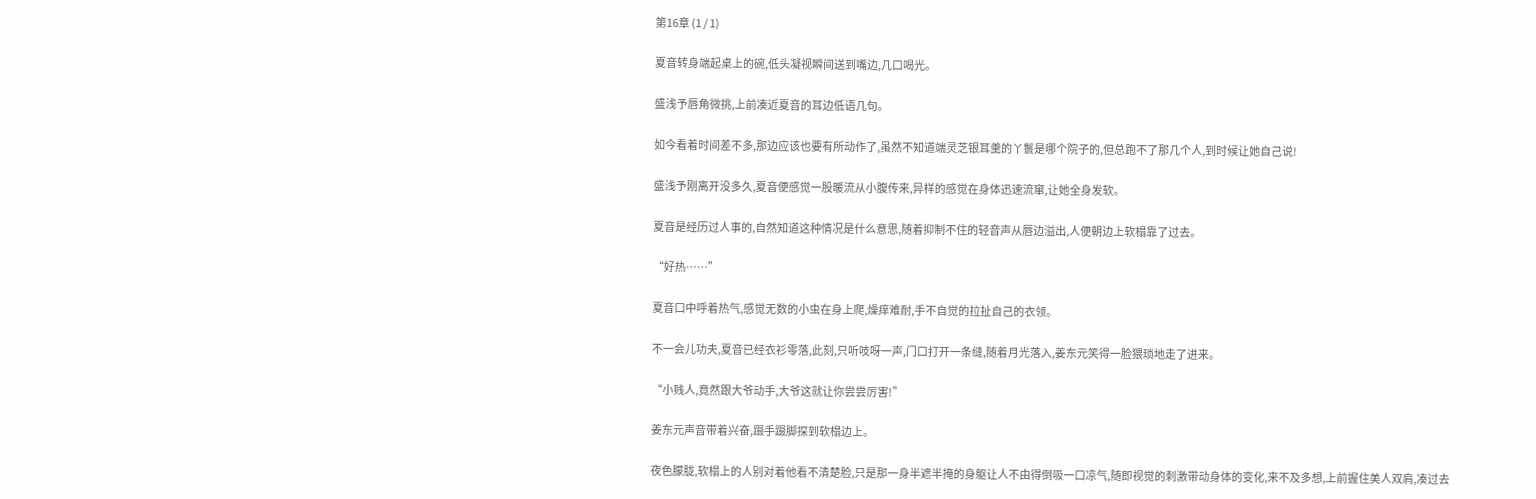第16章 (1 / 1)

夏音转身端起桌上的碗,低头凝视瞬间送到嘴边,几口喝光。

盛浅予唇角微挑,上前凑近夏音的耳边低语几句。

如今看着时间差不多,那边应该也要有所动作了,虽然不知道端灵芝银耳羹的丫鬟是哪个院子的,但总跑不了那几个人,到时候让她自己说!

盛浅予刚离开没多久,夏音便感觉一股暖流从小腹传来,异样的感觉在身体迅速流窜,让她全身发软。

夏音是经历过人事的,自然知道这种情况是什么意思,随着抑制不住的轻音声从唇边溢出,人便朝边上软榻靠了过去。

“好热……”

夏音口中呼着热气,感觉无数的小虫在身上爬,燥痒难耐,手不自觉的拉扯自己的衣领。

不一会儿功夫,夏音已经衣衫零落,此刻,只听吱呀一声,门口打开一条缝,随着月光落入,姜东元笑得一脸猥琐地走了进来。

“小贱人,竟然跟大爷动手,大爷这就让你尝尝厉害!”

姜东元声音带着兴奋,蹑手蹑脚探到软榻边上。

夜色朦胧,软榻上的人别对着他看不清楚脸,只是那一身半遮半掩的身躯让人不由得倒吸一口凉气,随即视觉的刺激带动身体的变化,来不及多想,上前握住美人双肩,凑过去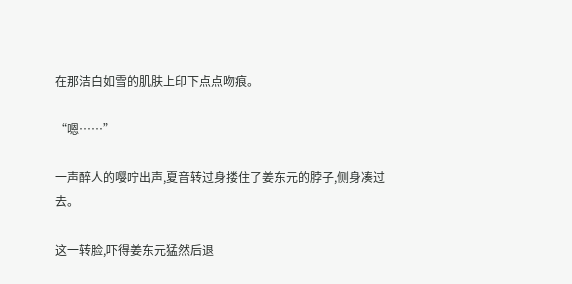在那洁白如雪的肌肤上印下点点吻痕。

“嗯……”

一声醉人的嘤咛出声,夏音转过身搂住了姜东元的脖子,侧身凑过去。

这一转脸,吓得姜东元猛然后退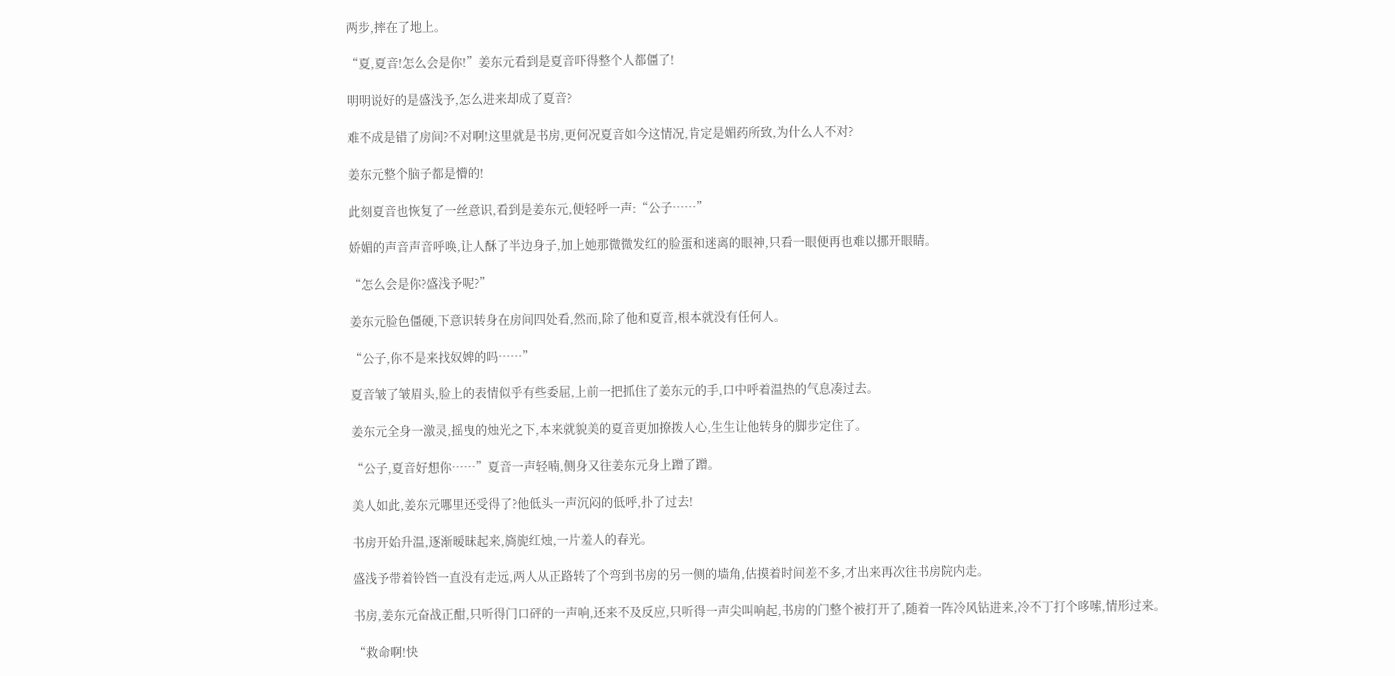两步,摔在了地上。

“夏,夏音!怎么会是你!”姜东元看到是夏音吓得整个人都僵了!

明明说好的是盛浅予,怎么进来却成了夏音?

难不成是错了房间?不对啊!这里就是书房,更何况夏音如今这情况,肯定是媚药所致,为什么人不对?

姜东元整个脑子都是懵的!

此刻夏音也恢复了一丝意识,看到是姜东元,便轻呼一声:“公子……”

娇媚的声音声音呼唤,让人酥了半边身子,加上她那微微发红的脸蛋和迷离的眼神,只看一眼便再也难以挪开眼睛。

“怎么会是你?盛浅予呢?”

姜东元脸色僵硬,下意识转身在房间四处看,然而,除了他和夏音,根本就没有任何人。

“公子,你不是来找奴婢的吗……”

夏音皱了皱眉头,脸上的表情似乎有些委屈,上前一把抓住了姜东元的手,口中呼着温热的气息凑过去。

姜东元全身一激灵,摇曳的烛光之下,本来就貌美的夏音更加撩拨人心,生生让他转身的脚步定住了。

“公子,夏音好想你……”夏音一声轻喃,侧身又往姜东元身上蹭了蹭。

美人如此,姜东元哪里还受得了?他低头一声沉闷的低呼,扑了过去!

书房开始升温,逐渐暧昧起来,旖旎红烛,一片羞人的春光。

盛浅予带着铃铛一直没有走远,两人从正路转了个弯到书房的另一侧的墙角,估摸着时间差不多,才出来再次往书房院内走。

书房,姜东元奋战正酣,只听得门口砰的一声响,还来不及反应,只听得一声尖叫响起,书房的门整个被打开了,随着一阵冷风钻进来,冷不丁打个哆嗦,情形过来。

“救命啊!快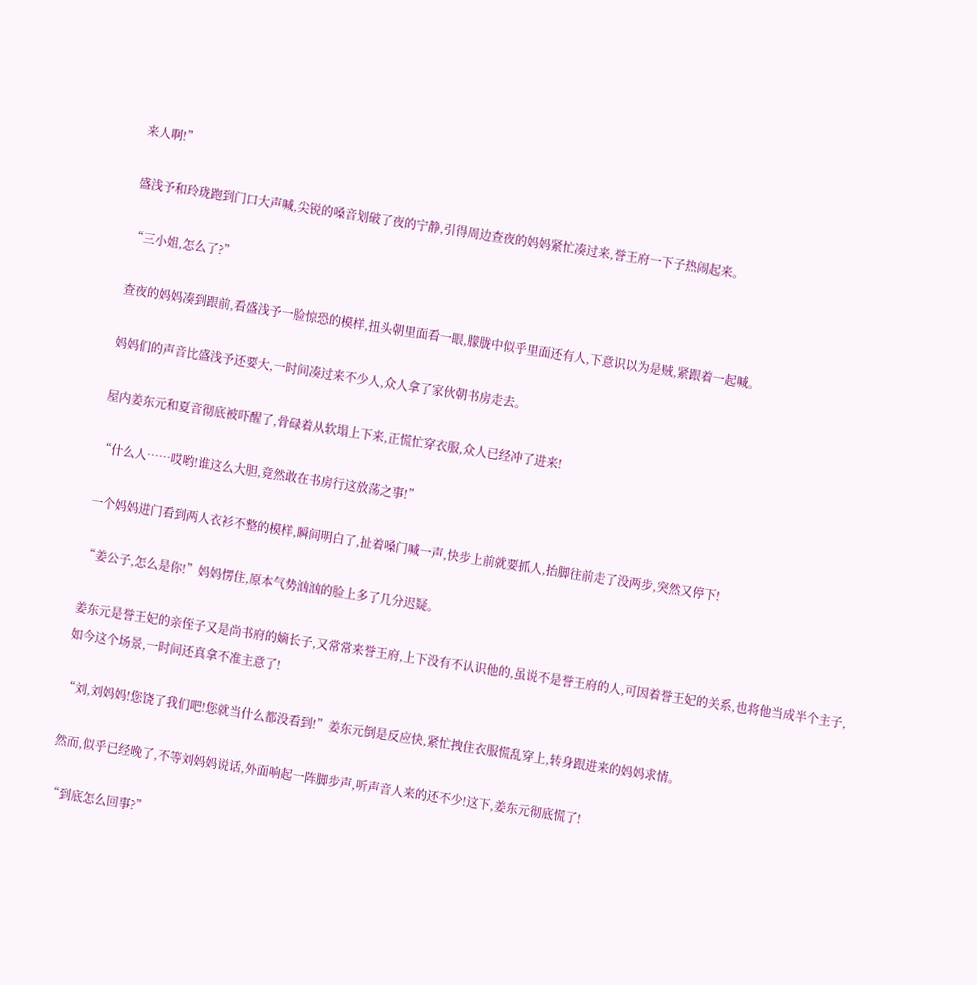来人啊!”

盛浅予和玲珑跑到门口大声喊,尖锐的嗓音划破了夜的宁静,引得周边查夜的妈妈紧忙凑过来,誉王府一下子热闹起来。

“三小姐,怎么了?”

查夜的妈妈凑到跟前,看盛浅予一脸惊恐的模样,扭头朝里面看一眼,朦胧中似乎里面还有人,下意识以为是贼,紧跟着一起喊。

妈妈们的声音比盛浅予还要大,一时间凑过来不少人,众人拿了家伙朝书房走去。

屋内姜东元和夏音彻底被吓醒了,骨碌着从软塌上下来,正慌忙穿衣服,众人已经冲了进来!

“什么人……哎哟!谁这么大胆,竟然敢在书房行这放荡之事!”

一个妈妈进门看到两人衣衫不整的模样,瞬间明白了,扯着嗓门喊一声,快步上前就要抓人,抬脚往前走了没两步,突然又停下!

“姜公子,怎么是你!”妈妈愣住,原本气势汹汹的脸上多了几分迟疑。

姜东元是誉王妃的亲侄子又是尚书府的嫡长子,又常常来誉王府,上下没有不认识他的,虽说不是誉王府的人,可因着誉王妃的关系,也将他当成半个主子,如今这个场景,一时间还真拿不准主意了!

“刘,刘妈妈!您饶了我们吧!您就当什么都没看到!”姜东元倒是反应快,紧忙拽住衣服慌乱穿上,转身跟进来的妈妈求情。

然而,似乎已经晚了,不等刘妈妈说话,外面响起一阵脚步声,听声音人来的还不少!这下,姜东元彻底慌了!

“到底怎么回事?”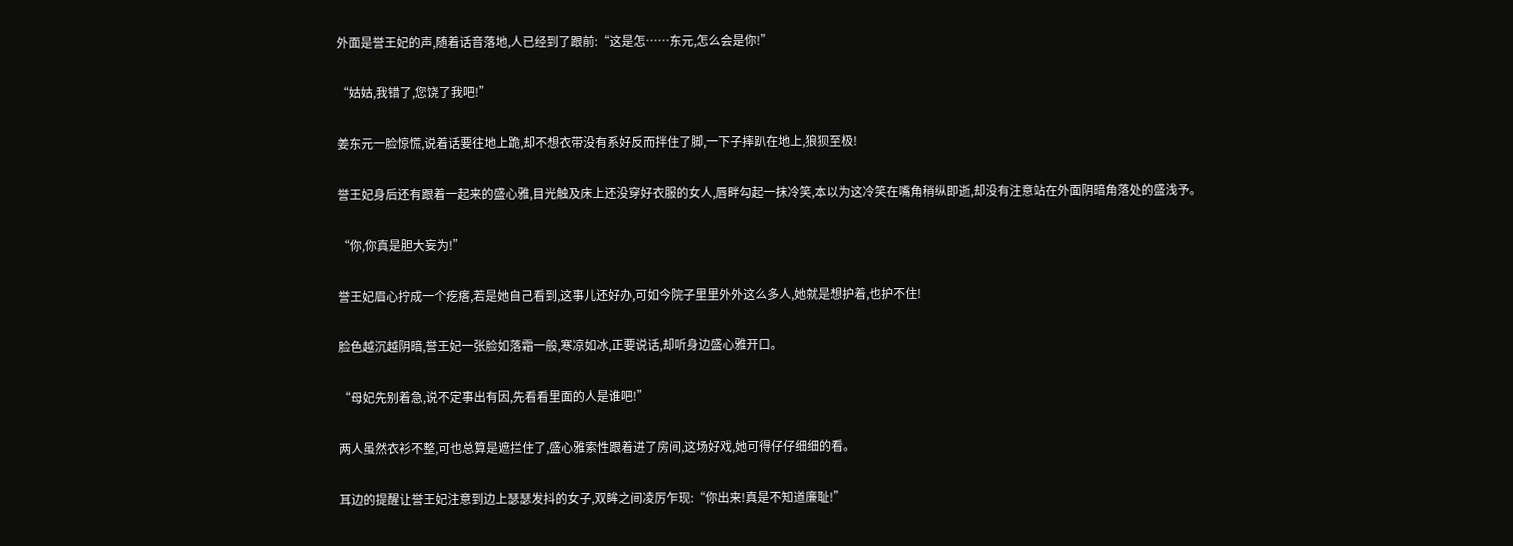外面是誉王妃的声,随着话音落地,人已经到了跟前:“这是怎……东元,怎么会是你!”

“姑姑,我错了,您饶了我吧!”

姜东元一脸惊慌,说着话要往地上跪,却不想衣带没有系好反而拌住了脚,一下子摔趴在地上,狼狈至极!

誉王妃身后还有跟着一起来的盛心雅,目光触及床上还没穿好衣服的女人,唇畔勾起一抹冷笑,本以为这冷笑在嘴角稍纵即逝,却没有注意站在外面阴暗角落处的盛浅予。

“你,你真是胆大妄为!”

誉王妃眉心拧成一个疙瘩,若是她自己看到,这事儿还好办,可如今院子里里外外这么多人,她就是想护着,也护不住!

脸色越沉越阴暗,誉王妃一张脸如落霜一般,寒凉如冰,正要说话,却听身边盛心雅开口。

“母妃先别着急,说不定事出有因,先看看里面的人是谁吧!”

两人虽然衣衫不整,可也总算是遮拦住了,盛心雅索性跟着进了房间,这场好戏,她可得仔仔细细的看。

耳边的提醒让誉王妃注意到边上瑟瑟发抖的女子,双眸之间凌厉乍现:“你出来!真是不知道廉耻!”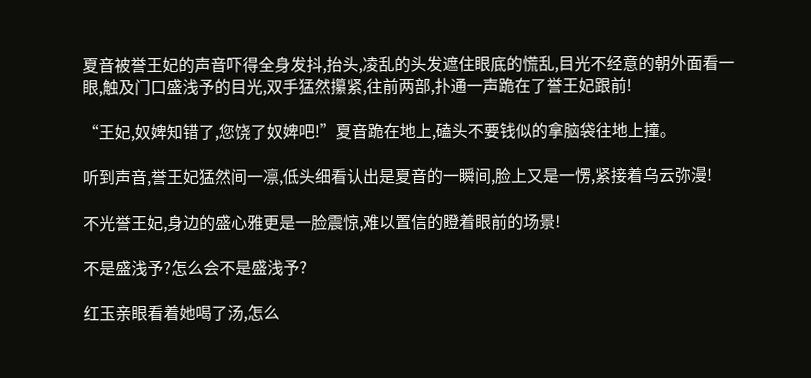夏音被誉王妃的声音吓得全身发抖,抬头,凌乱的头发遮住眼底的慌乱,目光不经意的朝外面看一眼,触及门口盛浅予的目光,双手猛然攥紧,往前两部,扑通一声跪在了誉王妃跟前!

“王妃,奴婢知错了,您饶了奴婢吧!”夏音跪在地上,磕头不要钱似的拿脑袋往地上撞。

听到声音,誉王妃猛然间一凛,低头细看认出是夏音的一瞬间,脸上又是一愣,紧接着乌云弥漫!

不光誉王妃,身边的盛心雅更是一脸震惊,难以置信的瞪着眼前的场景!

不是盛浅予?怎么会不是盛浅予?

红玉亲眼看着她喝了汤,怎么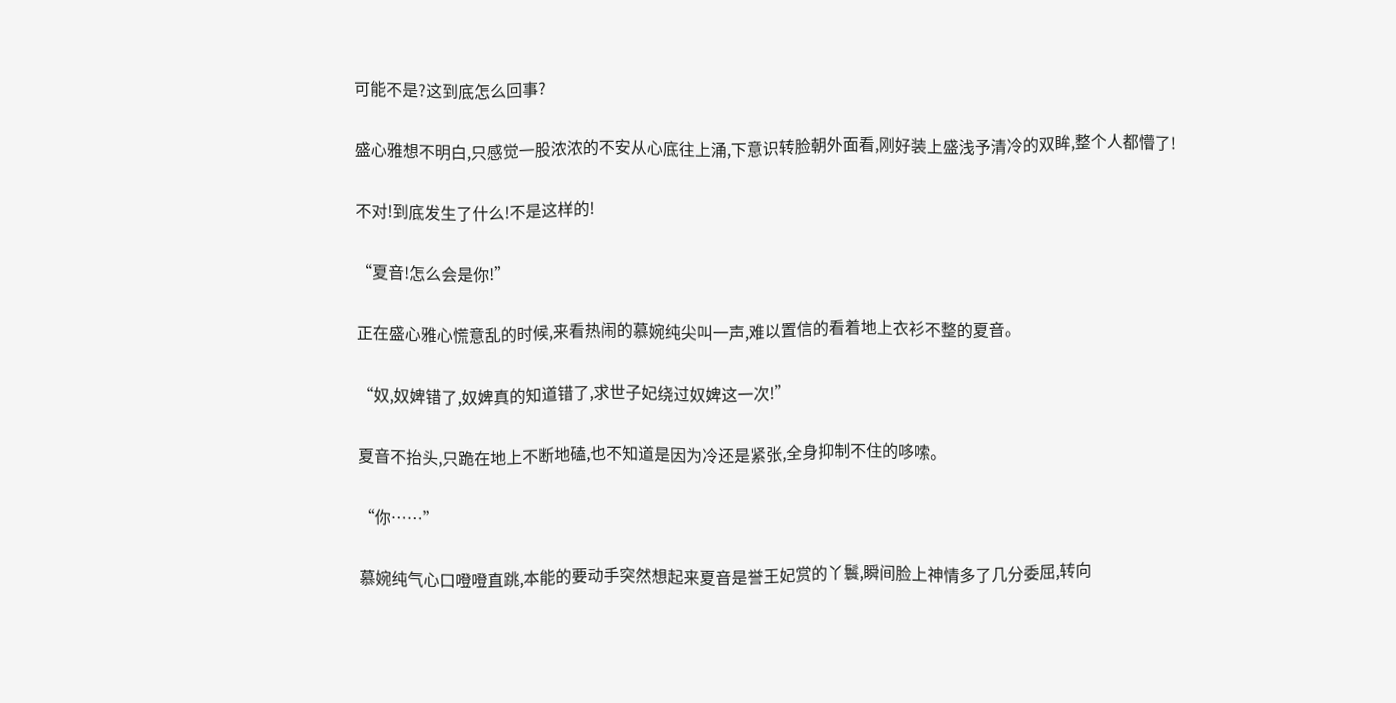可能不是?这到底怎么回事?

盛心雅想不明白,只感觉一股浓浓的不安从心底往上涌,下意识转脸朝外面看,刚好装上盛浅予清冷的双眸,整个人都懵了!

不对!到底发生了什么!不是这样的!

“夏音!怎么会是你!”

正在盛心雅心慌意乱的时候,来看热闹的慕婉纯尖叫一声,难以置信的看着地上衣衫不整的夏音。

“奴,奴婢错了,奴婢真的知道错了,求世子妃绕过奴婢这一次!”

夏音不抬头,只跪在地上不断地磕,也不知道是因为冷还是紧张,全身抑制不住的哆嗦。

“你……”

慕婉纯气心口噔噔直跳,本能的要动手突然想起来夏音是誉王妃赏的丫鬟,瞬间脸上神情多了几分委屈,转向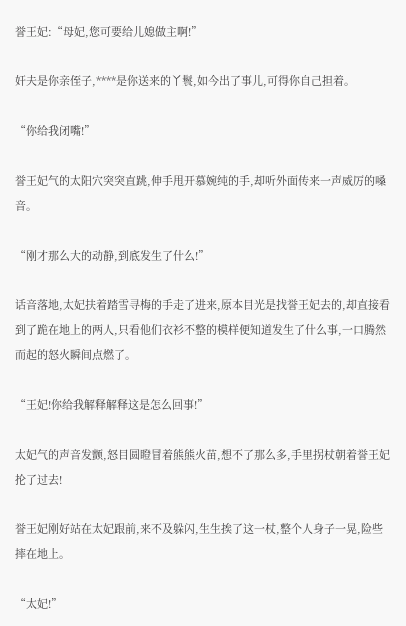誉王妃:“母妃,您可要给儿媳做主啊!”

奸夫是你亲侄子,****是你送来的丫鬟,如今出了事儿,可得你自己担着。

“你给我闭嘴!”

誉王妃气的太阳穴突突直跳,伸手甩开慕婉纯的手,却听外面传来一声威厉的嗓音。

“刚才那么大的动静,到底发生了什么!”

话音落地,太妃扶着踏雪寻梅的手走了进来,原本目光是找誉王妃去的,却直接看到了跪在地上的两人,只看他们衣衫不整的模样便知道发生了什么事,一口腾然而起的怒火瞬间点燃了。

“王妃!你给我解释解释这是怎么回事!”

太妃气的声音发颤,怒目圆瞪冒着熊熊火苗,想不了那么多,手里拐杖朝着誉王妃抡了过去!

誉王妃刚好站在太妃跟前,来不及躲闪,生生挨了这一杖,整个人身子一晃,险些摔在地上。

“太妃!”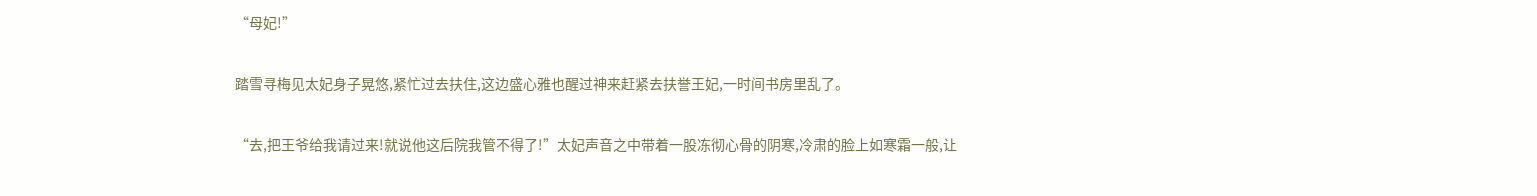“母妃!”

踏雪寻梅见太妃身子晃悠,紧忙过去扶住,这边盛心雅也醒过神来赶紧去扶誉王妃,一时间书房里乱了。

“去,把王爷给我请过来!就说他这后院我管不得了!”太妃声音之中带着一股冻彻心骨的阴寒,冷肃的脸上如寒霜一般,让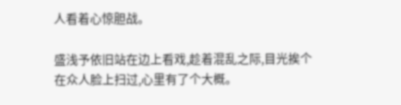人看着心惊胆战。

盛浅予依旧站在边上看戏,趁着混乱之际,目光挨个在众人脸上扫过,心里有了个大概。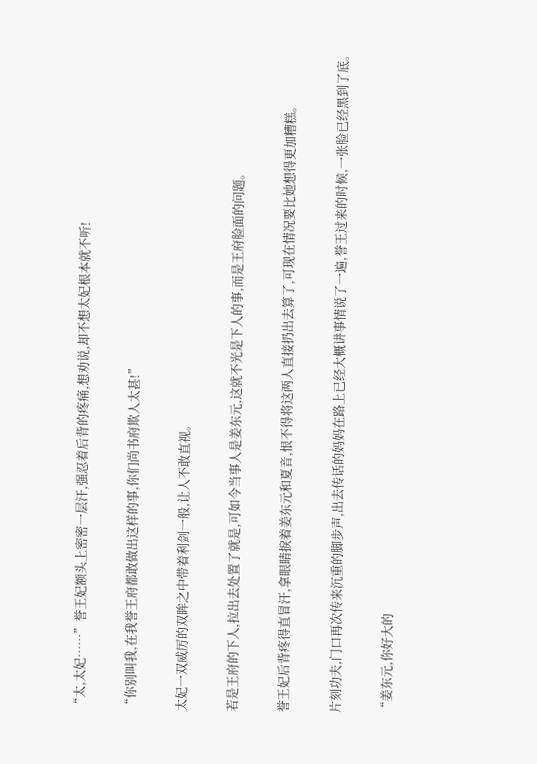“太,太妃……”誉王妃额头上密密一层汗,强忍着后背的疼痛,想劝说,却不想太妃根本就不听!

“你别叫我,在我誉王府都敢做出这样的事,你们尚书府欺人太甚!”

太妃一双威厉的双眸之中带着利剑一般,让人不敢直视。

若是王府的下人,拉出去处置了就是,可如今当事人是姜东元,这就不光是下人的事,而是王府脸面的问题。

誉王妃后背疼得直冒汗,拿眼睛捩着姜东元和夏音,恨不得将这两人直接扔出去算了,可现在情况要比她想得更加糟糕。

片刻功夫,门口再次传来沉重的脚步声,出去传话的妈妈在路上已经大概讲事情说了一遍,誉王过来的时候,一张脸已经黑到了底。

“姜东元,你好大的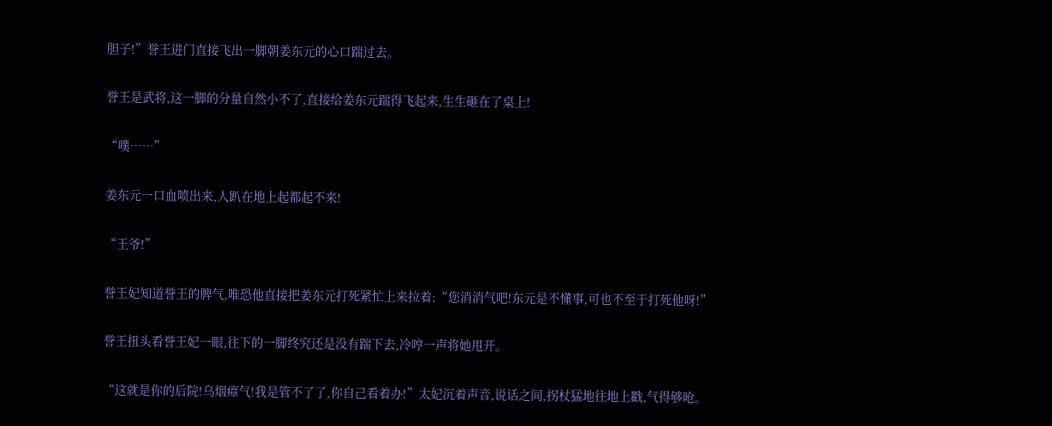胆子!”誉王进门直接飞出一脚朝姜东元的心口踹过去。

誉王是武将,这一脚的分量自然小不了,直接给姜东元踹得飞起来,生生砸在了桌上!

“噗……”

姜东元一口血喷出来,人趴在地上起都起不来!

“王爷!”

誉王妃知道誉王的脾气,唯恐他直接把姜东元打死紧忙上来拉着:“您消消气吧!东元是不懂事,可也不至于打死他呀!”

誉王扭头看誉王妃一眼,往下的一脚终究还是没有踹下去,冷哼一声将她甩开。

“这就是你的后院!乌烟瘴气!我是管不了了,你自己看着办!”太妃沉着声音,说话之间,拐杖猛地往地上戳,气得够呛。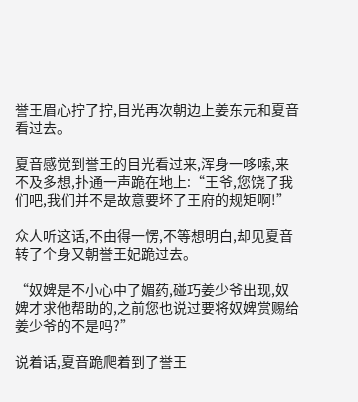誉王眉心拧了拧,目光再次朝边上姜东元和夏音看过去。

夏音感觉到誉王的目光看过来,浑身一哆嗦,来不及多想,扑通一声跪在地上:“王爷,您饶了我们吧,我们并不是故意要坏了王府的规矩啊!”

众人听这话,不由得一愣,不等想明白,却见夏音转了个身又朝誉王妃跪过去。

“奴婢是不小心中了媚药,碰巧姜少爷出现,奴婢才求他帮助的,之前您也说过要将奴婢赏赐给姜少爷的不是吗?”

说着话,夏音跪爬着到了誉王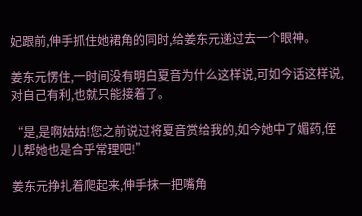妃跟前,伸手抓住她裙角的同时,给姜东元递过去一个眼神。

姜东元愣住,一时间没有明白夏音为什么这样说,可如今话这样说,对自己有利,也就只能接着了。

“是,是啊姑姑!您之前说过将夏音赏给我的,如今她中了媚药,侄儿帮她也是合乎常理吧!”

姜东元挣扎着爬起来,伸手抹一把嘴角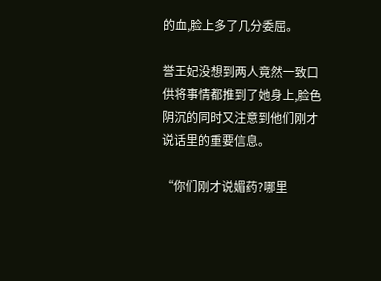的血,脸上多了几分委屈。

誉王妃没想到两人竟然一致口供将事情都推到了她身上,脸色阴沉的同时又注意到他们刚才说话里的重要信息。

“你们刚才说媚药?哪里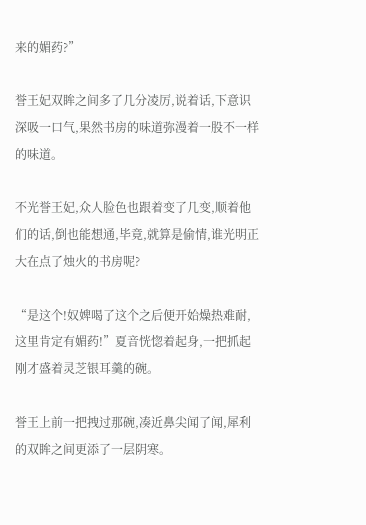来的媚药?”

誉王妃双眸之间多了几分凌厉,说着话,下意识深吸一口气,果然书房的味道弥漫着一股不一样的味道。

不光誉王妃,众人脸色也跟着变了几变,顺着他们的话,倒也能想通,毕竟,就算是偷情,谁光明正大在点了烛火的书房呢?

“是这个!奴婢喝了这个之后便开始燥热难耐,这里肯定有媚药!”夏音恍惚着起身,一把抓起刚才盛着灵芝银耳羹的碗。

誉王上前一把拽过那碗,凑近鼻尖闻了闻,犀利的双眸之间更添了一层阴寒。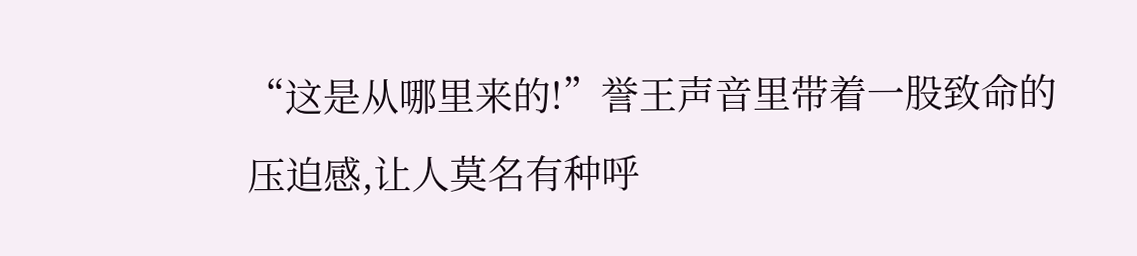“这是从哪里来的!”誉王声音里带着一股致命的压迫感,让人莫名有种呼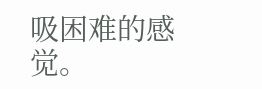吸困难的感觉。